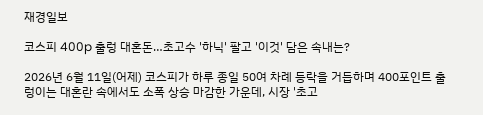재경일보

코스피 400p 출렁 대혼돈…초고수 '하닉' 팔고 '이것' 담은 속내는?

2026년 6월 11일(어제) 코스피가 하루 종일 50여 차례 등락을 거듭하며 400포인트 출렁이는 대혼란 속에서도 소폭 상승 마감한 가운데, 시장 '초고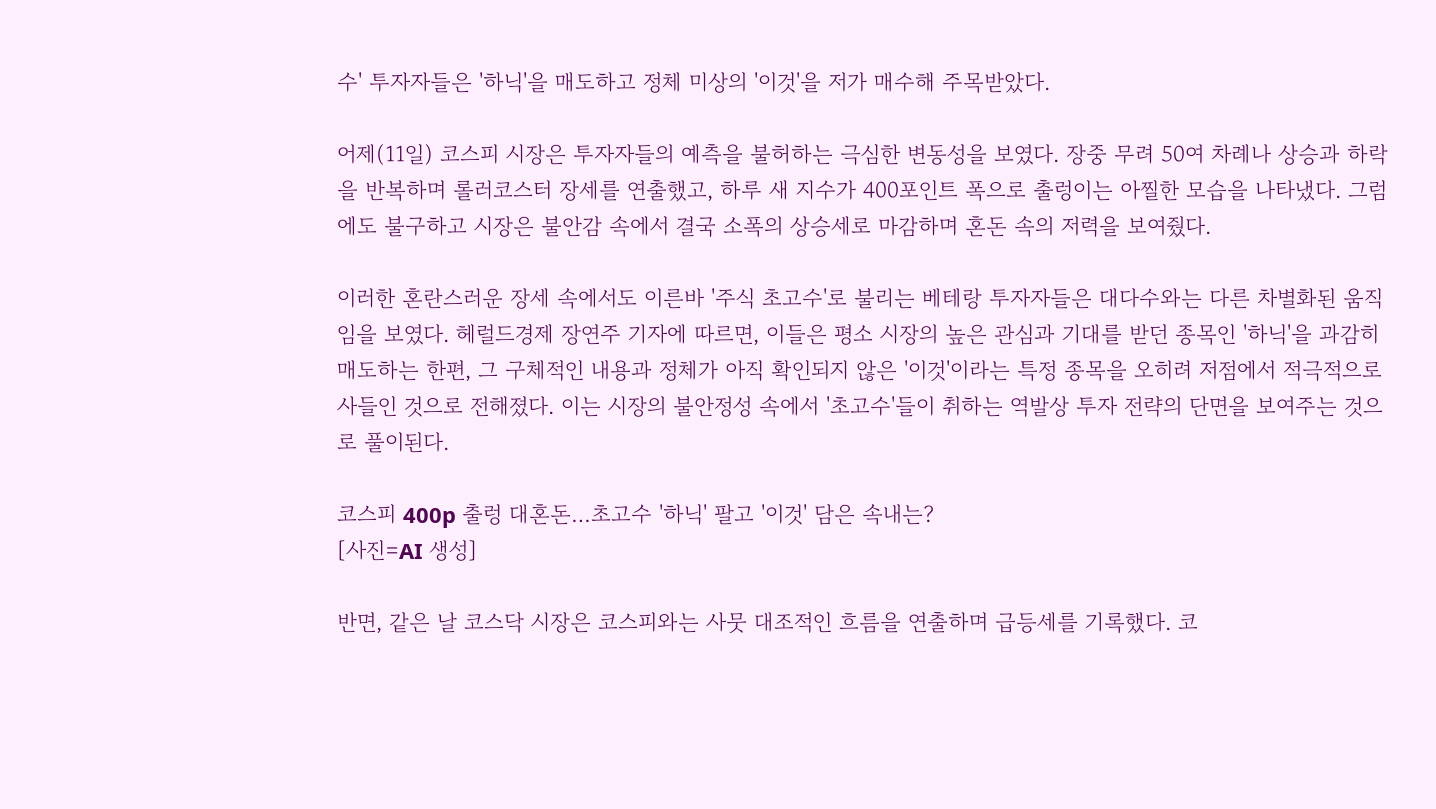수' 투자자들은 '하닉'을 매도하고 정체 미상의 '이것'을 저가 매수해 주목받았다.

어제(11일) 코스피 시장은 투자자들의 예측을 불허하는 극심한 변동성을 보였다. 장중 무려 50여 차례나 상승과 하락을 반복하며 롤러코스터 장세를 연출했고, 하루 새 지수가 400포인트 폭으로 출렁이는 아찔한 모습을 나타냈다. 그럼에도 불구하고 시장은 불안감 속에서 결국 소폭의 상승세로 마감하며 혼돈 속의 저력을 보여줬다.

이러한 혼란스러운 장세 속에서도 이른바 '주식 초고수'로 불리는 베테랑 투자자들은 대다수와는 다른 차별화된 움직임을 보였다. 헤럴드경제 장연주 기자에 따르면, 이들은 평소 시장의 높은 관심과 기대를 받던 종목인 '하닉'을 과감히 매도하는 한편, 그 구체적인 내용과 정체가 아직 확인되지 않은 '이것'이라는 특정 종목을 오히려 저점에서 적극적으로 사들인 것으로 전해졌다. 이는 시장의 불안정성 속에서 '초고수'들이 취하는 역발상 투자 전략의 단면을 보여주는 것으로 풀이된다.

코스피 400p 출렁 대혼돈…초고수 '하닉' 팔고 '이것' 담은 속내는?
[사진=AI 생성]

반면, 같은 날 코스닥 시장은 코스피와는 사뭇 대조적인 흐름을 연출하며 급등세를 기록했다. 코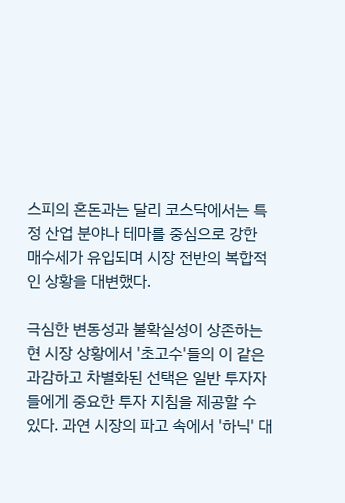스피의 혼돈과는 달리 코스닥에서는 특정 산업 분야나 테마를 중심으로 강한 매수세가 유입되며 시장 전반의 복합적인 상황을 대변했다.

극심한 변동성과 불확실성이 상존하는 현 시장 상황에서 '초고수'들의 이 같은 과감하고 차별화된 선택은 일반 투자자들에게 중요한 투자 지침을 제공할 수 있다. 과연 시장의 파고 속에서 '하닉' 대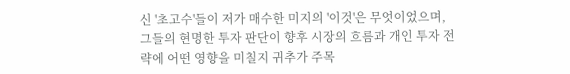신 '초고수'들이 저가 매수한 미지의 '이것'은 무엇이었으며, 그들의 현명한 투자 판단이 향후 시장의 흐름과 개인 투자 전략에 어떤 영향을 미칠지 귀추가 주목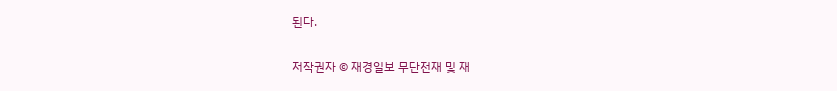된다.

저작권자 © 재경일보 무단전재 및 재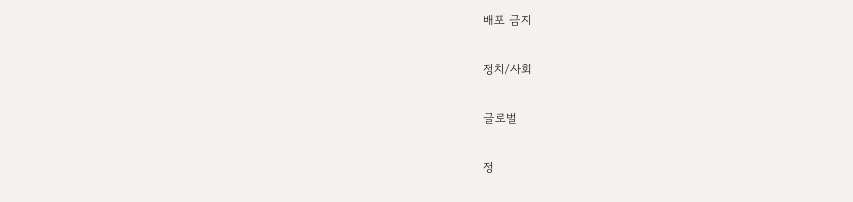배포 금지

정치/사회

글로벌

정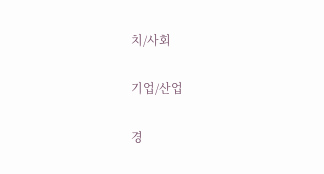치/사회

기업/산업

경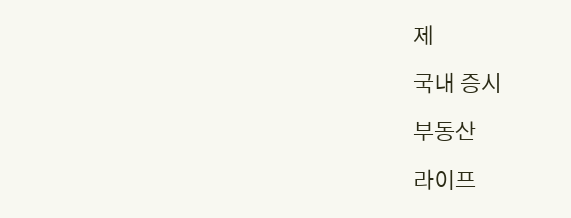제

국내 증시

부동산

라이프